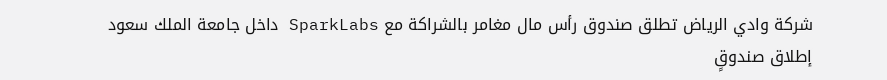شركة وادي الرياض تطلق صندوق رأس مال مغامر بالشراكة مع SparkLabs داخل جامعة الملك سعود
إطلاق صندوقٍ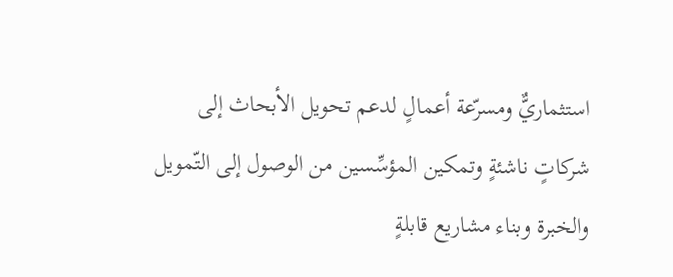استثماريٌّ ومسرّعة أعمالٍ لدعم تحويل الأبحاث إلى شركاتٍ ناشئةٍ وتمكين المؤسِّسين من الوصول إلى التّمويل والخبرة وبناء مشاريع قابلةٍ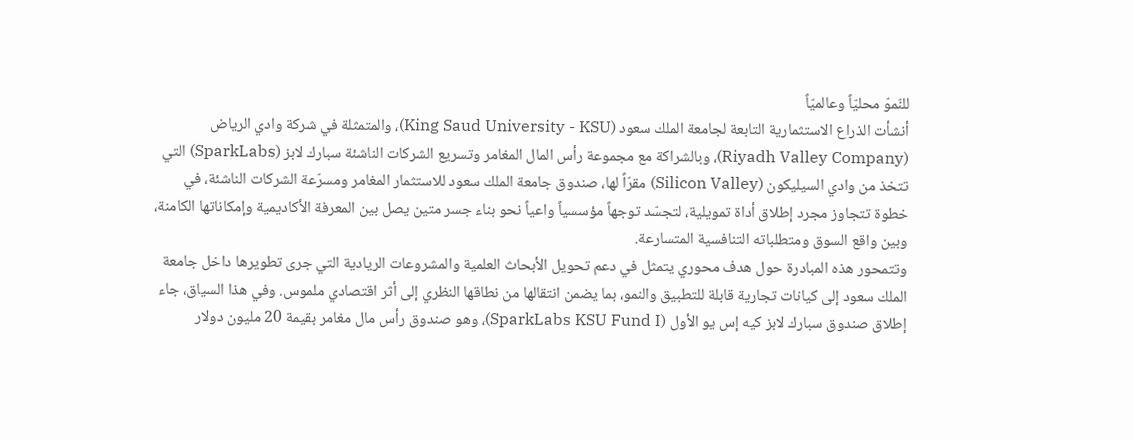للنّموّ محليّاً وعالميّاً
أنشأت الذراع الاستثمارية التابعة لجامعة الملك سعود (King Saud University - KSU)، والمتمثلة في شركة وادي الرياض (Riyadh Valley Company)، وبالشراكة مع مجموعة رأس المال المغامر وتسريع الشركات الناشئة سبارك لابز (SparkLabs) التي تتخذ من وادي السيليكون (Silicon Valley) مقرّاً لها، صندوق جامعة الملك سعود للاستثمار المغامر ومسرّعة الشركات الناشئة، في خطوة تتجاوز مجرد إطلاق أداة تمويلية، لتجسّد توجهاً مؤسسياً واعياً نحو بناء جسر متين يصل بين المعرفة الأكاديمية وإمكاناتها الكامنة، وبين واقع السوق ومتطلباته التنافسية المتسارعة.
وتتمحور هذه المبادرة حول هدف محوري يتمثل في دعم تحويل الأبحاث العلمية والمشروعات الريادية التي جرى تطويرها داخل جامعة الملك سعود إلى كيانات تجارية قابلة للتطبيق والنمو، بما يضمن انتقالها من نطاقها النظري إلى أثر اقتصادي ملموس. وفي هذا السياق، جاء إطلاق صندوق سبارك لابز كيه إس يو الأول (SparkLabs KSU Fund I)، وهو صندوق رأس مال مغامر بقيمة 20 مليون دولار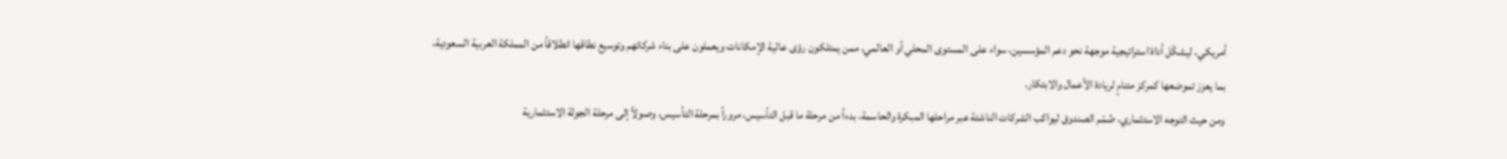أمريكي، ليشكّل أداة استراتيجية موجهة نحو دعم المؤسسين، سواء على المستوى المحلي أو العالمي، ممن يمتلكون رؤى عالية الإمكانات ويعملون على بناء شركاتهم وتوسيع نطاقها انطلاقاً من المملكة العربية السعودية، بما يعزز تموضعها كمركز متنامٍ لريادة الأعمال والابتكار.
ومن حيث التوجه الاستثماري، صُمّم الصندوق ليواكب الشركات الناشئة عبر مراحلها المبكرة والحاسمة، بدءاً من مرحلة ما قبل التأسيس، مروراً بمرحلة التأسيس، وصولاً إلى مرحلة الجولة الاستثمارية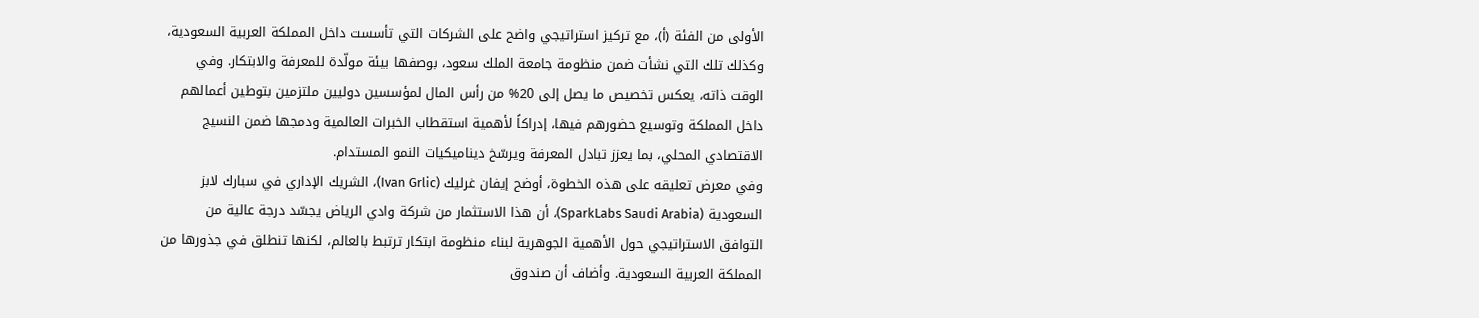الأولى من الفئة (أ)، مع تركيز استراتيجي واضح على الشركات التي تأسست داخل المملكة العربية السعودية، وكذلك تلك التي نشأت ضمن منظومة جامعة الملك سعود، بوصفها بيئة مولّدة للمعرفة والابتكار. وفي الوقت ذاته، يعكس تخصيص ما يصل إلى 20% من رأس المال لمؤسسين دوليين ملتزمين بتوطين أعمالهم داخل المملكة وتوسيع حضورهم فيها، إدراكاً لأهمية استقطاب الخبرات العالمية ودمجها ضمن النسيج الاقتصادي المحلي، بما يعزز تبادل المعرفة ويرسّخ ديناميكيات النمو المستدام.
وفي معرض تعليقه على هذه الخطوة، أوضح إيفان غرليك (Ivan Grlic)، الشريك الإداري في سبارك لابز السعودية (SparkLabs Saudi Arabia)، أن هذا الاستثمار من شركة وادي الرياض يجسّد درجة عالية من التوافق الاستراتيجي حول الأهمية الجوهرية لبناء منظومة ابتكار ترتبط بالعالم، لكنها تنطلق في جذورها من المملكة العربية السعودية. وأضاف أن صندوق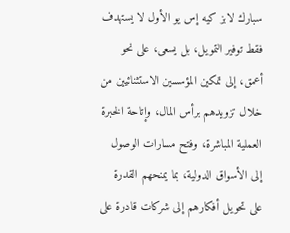سبارك لابز كيه إس يو الأول لا يستهدف فقط توفير التمويل، بل يسعى، على نحو أعمق، إلى تمكين المؤسسين الاستثنائيين من خلال تزويدهم برأس المال، وإتاحة الخبرة العملية المباشرة، وفتح مسارات الوصول إلى الأسواق الدولية، بما يمنحهم القدرة على تحويل أفكارهم إلى شركات قادرة على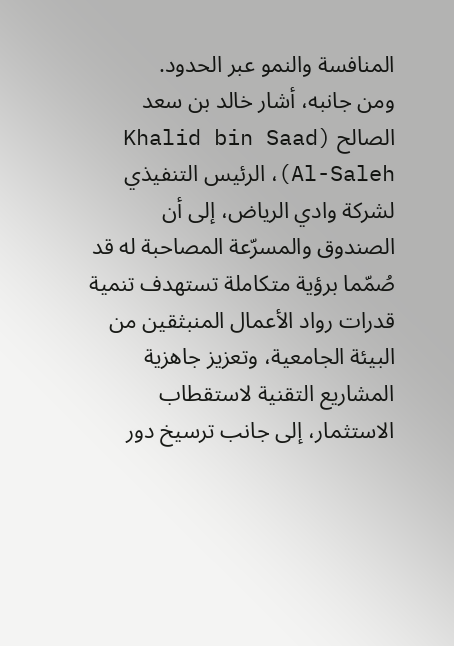المنافسة والنمو عبر الحدود.
ومن جانبه، أشار خالد بن سعد الصالح (Khalid bin Saad Al-Saleh)، الرئيس التنفيذي لشركة وادي الرياض، إلى أن الصندوق والمسرّعة المصاحبة له قد صُمّما برؤية متكاملة تستهدف تنمية قدرات رواد الأعمال المنبثقين من البيئة الجامعية، وتعزيز جاهزية المشاريع التقنية لاستقطاب الاستثمار، إلى جانب ترسيخ دور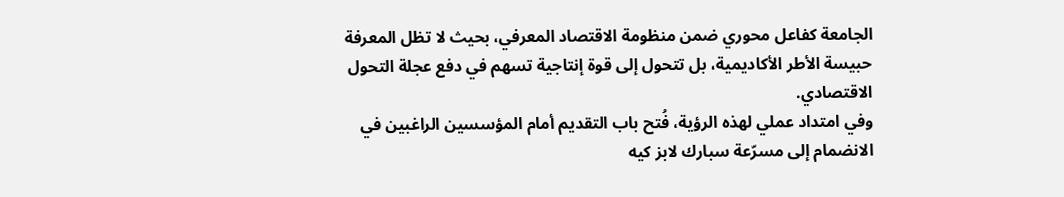الجامعة كفاعل محوري ضمن منظومة الاقتصاد المعرفي، بحيث لا تظل المعرفة حبيسة الأطر الأكاديمية، بل تتحول إلى قوة إنتاجية تسهم في دفع عجلة التحول الاقتصادي.
وفي امتداد عملي لهذه الرؤية، فُتح باب التقديم أمام المؤسسين الراغبين في الانضمام إلى مسرّعة سبارك لابز كيه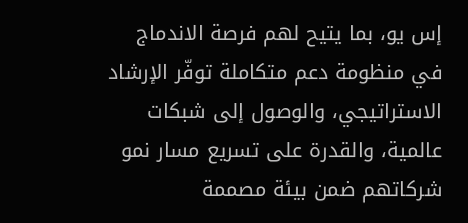إس يو، بما يتيح لهم فرصة الاندماج في منظومة دعم متكاملة توفّر الإرشاد الاستراتيجي، والوصول إلى شبكات عالمية، والقدرة على تسريع مسار نمو شركاتهم ضمن بيئة مصممة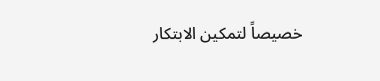خصيصاً لتمكين الابتكار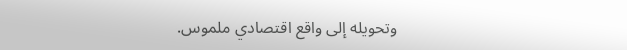وتحويله إلى واقع اقتصادي ملموس.